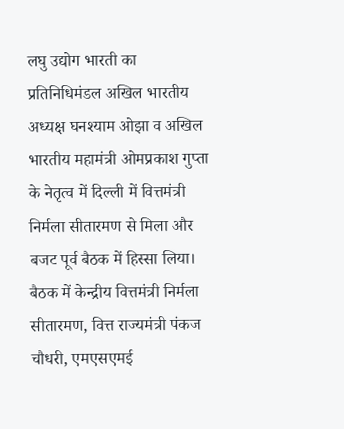लघु उद्योग भारती का प्रतिनिधिमंडल अखिल भारतीय अध्यक्ष घनश्याम ओझा व अखिल भारतीय महामंत्री ओमप्रकाश गुप्ता के नेतृत्व में दिल्ली में वित्तमंत्री निर्मला सीतारमण से मिला और बजट पूर्व बैठक में हिस्सा लिया। बैठक में केन्द्रीय वित्तमंत्री निर्मला सीतारमण, वित्त राज्यमंत्री पंकज चौधरी, एमएसएमई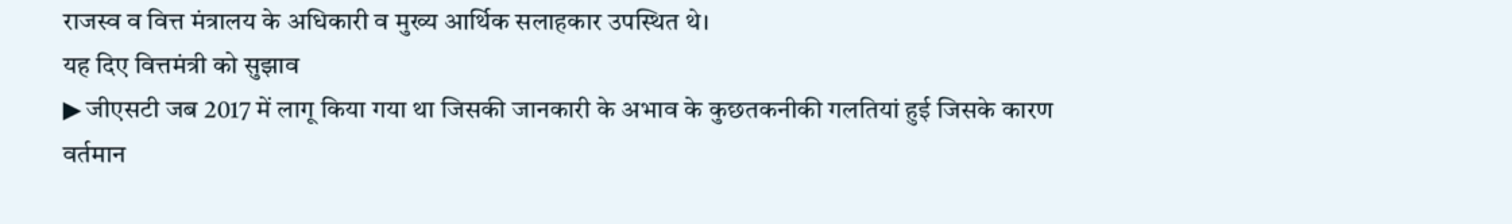राजस्व व वित्त मंत्रालय के अधिकारी व मुख्य आर्थिक सलाहकार उपस्थित थे।
यह दिए वित्तमंत्री को सुझाव
▶ जीएसटी जब 2017 में लागू किया गया था जिसकी जानकारी के अभाव के कुछतकनीकी गलतियां हुई जिसके कारण वर्तमान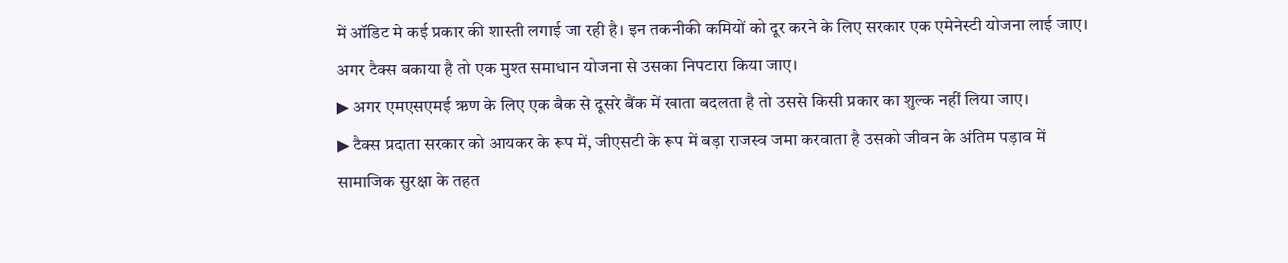में ऑडिट मे कई प्रकार की शास्ती लगाई जा रही है। इन तकनीकी कमियों को दूर करने के लिए सरकार एक एमेनेस्टी योजना लाई जाए। अगर टैक्स बकाया है तो एक मुश्त समाधान योजना से उसका निपटारा किया जाए।
▶ अगर एमएसएमई ऋण के लिए एक बैक से दूसरे बैंक में खाता बदलता है तो उससे किसी प्रकार का शुल्क नहीं लिया जाए।
▶ टैक्स प्रदाता सरकार को आयकर के रूप में, जीएसटी के रूप में बड़ा राजस्व जमा करवाता है उसको जीवन के अंतिम पड़ाव में सामाजिक सुरक्षा के तहत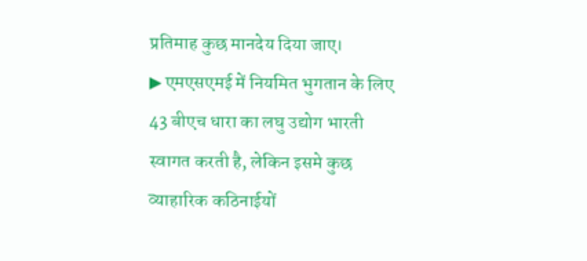प्रतिमाह कुछ मानदेय दिया जाए।
▶ एमएसएमई में नियमित भुगतान के लिए 43 बीएच धारा का लघु उद्योग भारती स्वागत करती है, लेकिन इसमे कुछ व्याहारिक कठिनाईयों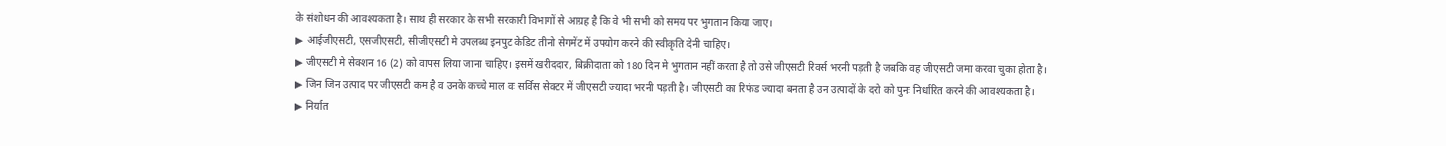के संशोधन की आवश्यकता है। साथ ही सरकार के सभी सरकारी विभागों से आग्रह है कि वे भी सभी को समय पर भुगतान किया जाए।
▶ आईजीएसटी, एसजीएसटी, सीजीएसटी मे उपलब्ध इनपुट केडिट तीनो सेगमेंट में उपयोग करने की स्वीकृति देनी चाहिए।
▶ जीएसटी मे सेक्शन 16 (2) को वापस लिया जाना चाहिए। इसमें खरीददार, बिक्रीदाता को 180 दिन मे भुगतान नहीं करता है तो उसे जीएसटी रिवर्स भरनी पड़ती है जबकि वह जीएसटी जमा करवा चुका होता है।
▶ जिन जिन उत्पाद पर जीएसटी कम है व उनके कच्चे माल वः सर्विस सेक्टर में जीएसटी ज्यादा भरनी पड़ती है। जीएसटी का रिफंड ज्यादा बनता है उन उत्पादों के दरो को पुनः निर्धारित करने की आवश्यकता है।
▶ निर्यात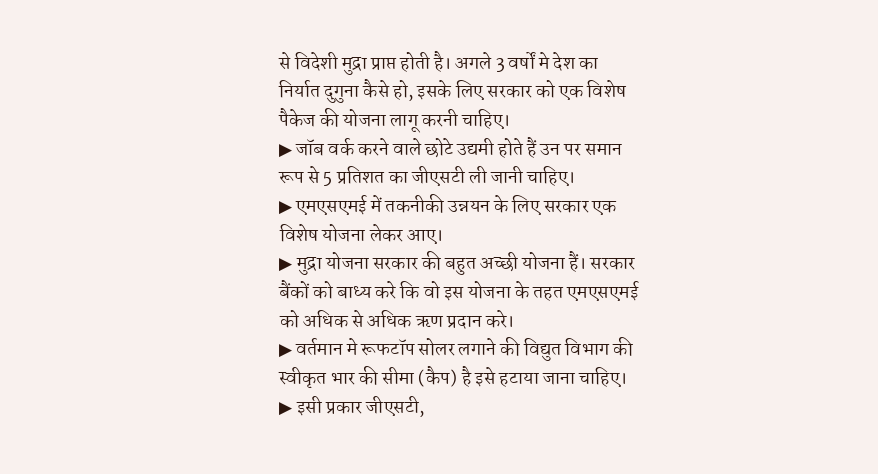से विदेशी मुद्रा प्राप्त होती है। अगले 3 वर्षों मे देश का निर्यात दुगुना कैसे हो, इसके लिए सरकार को एक विशेष पैकेज की योजना लागू करनी चाहिए।
▶ जॉब वर्क करने वाले छोटे उद्यमी होते हैं उन पर समान रूप से 5 प्रतिशत का जीएसटी ली जानी चाहिए।
▶ एमएसएमई में तकनीकी उन्नयन के लिए सरकार एक विशेष योजना लेकर आए।
▶ मुद्रा योजना सरकार की बहुत अच्छी योजना हैं। सरकार बैंकों को बाध्य करे कि वो इस योजना के तहत एमएसएमई को अधिक से अधिक ऋण प्रदान करे।
▶ वर्तमान मे रूफटॉप सोलर लगाने की विद्युत विभाग की स्वीकृत भार की सीमा (कैप) है इसे हटाया जाना चाहिए।
▶ इसी प्रकार जीएसटी,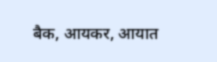बैक, आयकर, आयात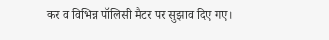कर व विभिन्न पॉलिसी मैटर पर सुझाव दिए गए।